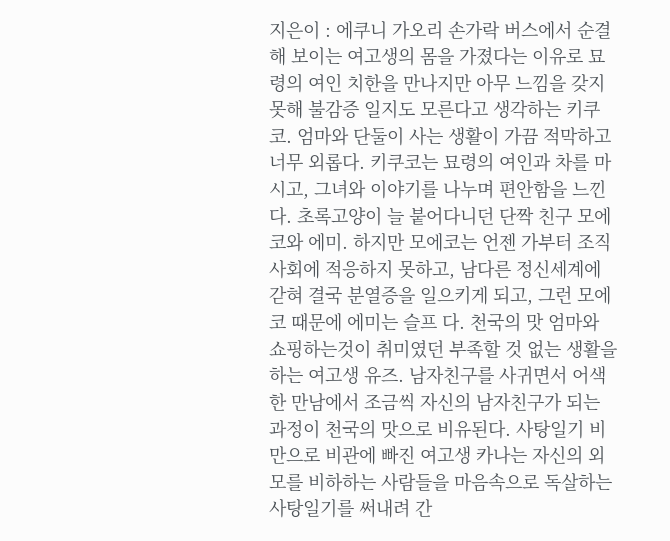지은이 : 에쿠니 가오리 손가락 버스에서 순결해 보이는 여고생의 몸을 가졌다는 이유로 묘령의 여인 치한을 만나지만 아무 느낌을 갖지 못해 불감증 일지도 모른다고 생각하는 키쿠코. 엄마와 단둘이 사는 생활이 가끔 적막하고 너무 외롭다. 키쿠코는 묘령의 여인과 차를 마시고, 그녀와 이야기를 나누며 편안함을 느낀다. 초록고양이 늘 붙어다니던 단짝 친구 모에코와 에미. 하지만 모에코는 언젠 가부터 조직사회에 적응하지 못하고, 남다른 정신세계에 갇혀 결국 분열증을 일으키게 되고, 그런 모에코 때문에 에미는 슬프 다. 천국의 맛 엄마와 쇼핑하는것이 취미였던 부족할 것 없는 생활을 하는 여고생 유즈. 남자친구를 사귀면서 어색한 만남에서 조금씩 자신의 남자친구가 되는 과정이 천국의 맛으로 비유된다. 사탕일기 비만으로 비관에 빠진 여고생 카나는 자신의 외모를 비하하는 사람들을 마음속으로 독살하는 사탕일기를 써내려 간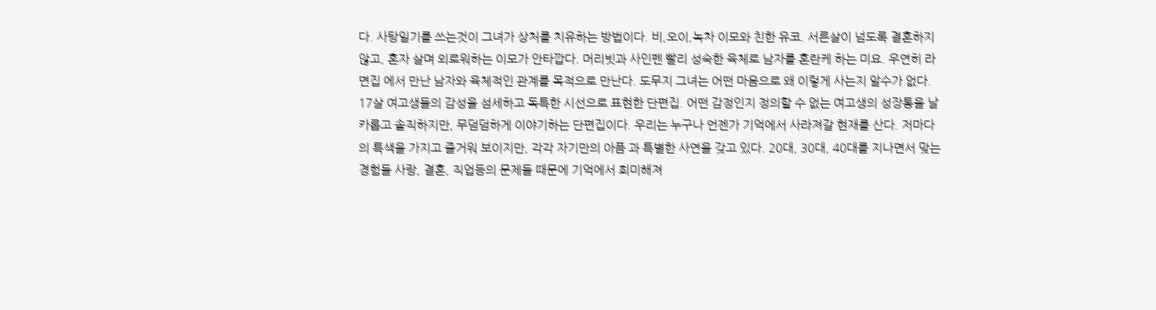다. 사탕일기를 쓰는것이 그녀가 상처를 치유하는 방법이다. 비,오이,녹차 이모와 친한 유코. 서른살이 넘도록 결혼하지 않고, 혼자 살며 외로워하는 이모가 안타깝다. 머리빗과 사인펜 빨리 성숙한 육체로 남자를 혼란케 하는 미요. 우연히 라면집 에서 만난 남자와 육체적인 관계를 목적으로 만난다. 도무지 그녀는 어떤 마음으로 왜 이렇게 사는지 알수가 없다. 17살 여고생들의 감성을 섬세하고 독특한 시선으로 표현한 단편집. 어떤 감정인지 정의할 수 없는 여고생의 성장통을 날카롭고 솔직하지만, 무덤덤하게 이야기하는 단편집이다. 우리는 누구나 언젠가 기억에서 사라져갈 현재를 산다. 저마다의 특색을 가지고 즐거워 보이지만, 각각 자기만의 아픔 과 특별한 사연을 갖고 있다. 20대, 30대, 40대를 지나면서 맞는 경험들 사랑, 결혼, 직업등의 문제들 때문에 기억에서 희미해져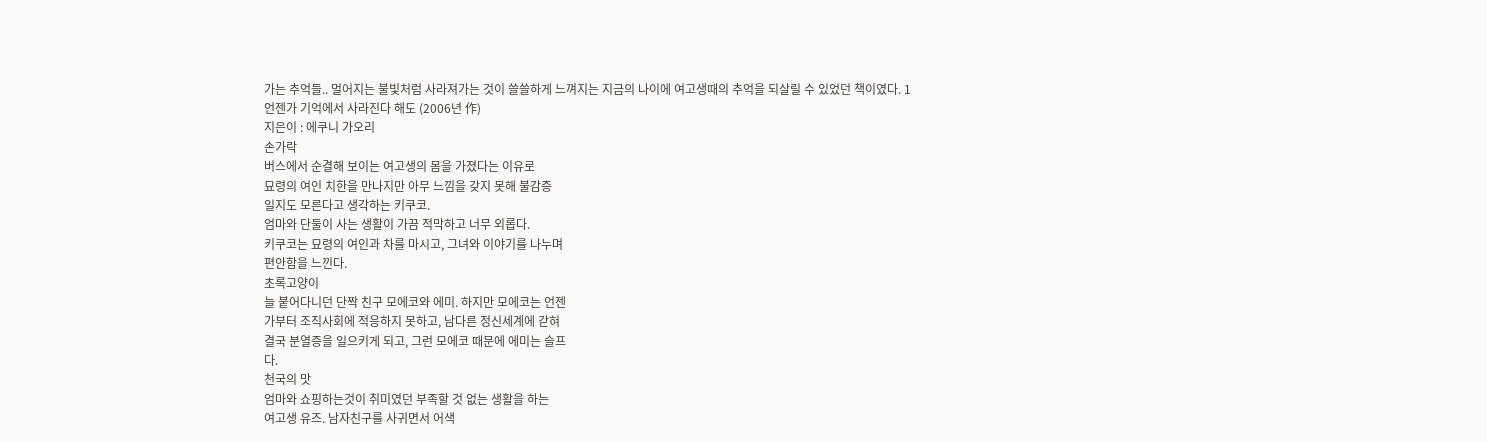가는 추억들.. 멀어지는 불빛처럼 사라져가는 것이 쓸쓸하게 느껴지는 지금의 나이에 여고생때의 추억을 되살릴 수 있었던 책이였다. 1
언젠가 기억에서 사라진다 해도 (2006년 作)
지은이 : 에쿠니 가오리
손가락
버스에서 순결해 보이는 여고생의 몸을 가졌다는 이유로
묘령의 여인 치한을 만나지만 아무 느낌을 갖지 못해 불감증
일지도 모른다고 생각하는 키쿠코.
엄마와 단둘이 사는 생활이 가끔 적막하고 너무 외롭다.
키쿠코는 묘령의 여인과 차를 마시고, 그녀와 이야기를 나누며
편안함을 느낀다.
초록고양이
늘 붙어다니던 단짝 친구 모에코와 에미. 하지만 모에코는 언젠
가부터 조직사회에 적응하지 못하고, 남다른 정신세계에 갇혀
결국 분열증을 일으키게 되고, 그런 모에코 때문에 에미는 슬프
다.
천국의 맛
엄마와 쇼핑하는것이 취미였던 부족할 것 없는 생활을 하는
여고생 유즈. 남자친구를 사귀면서 어색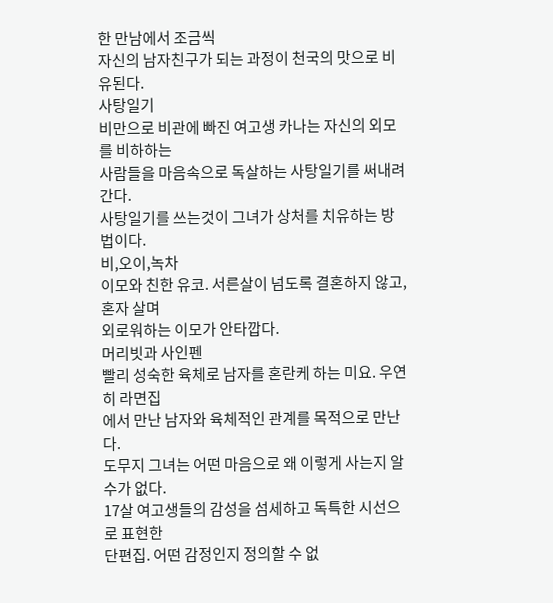한 만남에서 조금씩
자신의 남자친구가 되는 과정이 천국의 맛으로 비유된다.
사탕일기
비만으로 비관에 빠진 여고생 카나는 자신의 외모를 비하하는
사람들을 마음속으로 독살하는 사탕일기를 써내려 간다.
사탕일기를 쓰는것이 그녀가 상처를 치유하는 방법이다.
비,오이,녹차
이모와 친한 유코. 서른살이 넘도록 결혼하지 않고, 혼자 살며
외로워하는 이모가 안타깝다.
머리빗과 사인펜
빨리 성숙한 육체로 남자를 혼란케 하는 미요. 우연히 라면집
에서 만난 남자와 육체적인 관계를 목적으로 만난다.
도무지 그녀는 어떤 마음으로 왜 이렇게 사는지 알수가 없다.
17살 여고생들의 감성을 섬세하고 독특한 시선으로 표현한
단편집. 어떤 감정인지 정의할 수 없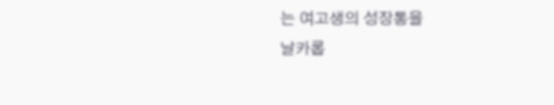는 여고생의 성장통을
날카롭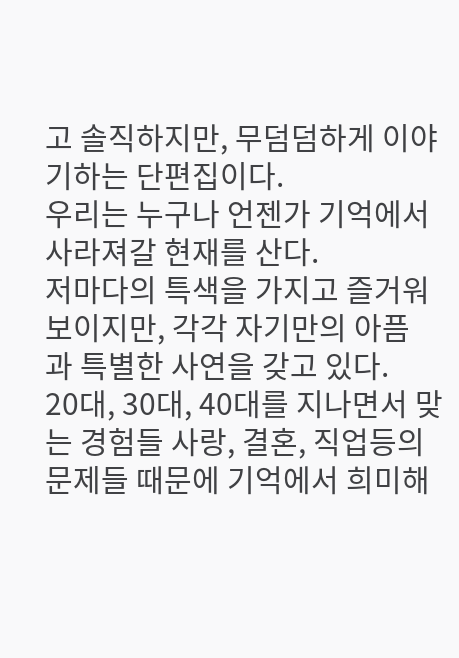고 솔직하지만, 무덤덤하게 이야기하는 단편집이다.
우리는 누구나 언젠가 기억에서 사라져갈 현재를 산다.
저마다의 특색을 가지고 즐거워 보이지만, 각각 자기만의 아픔
과 특별한 사연을 갖고 있다.
20대, 30대, 40대를 지나면서 맞는 경험들 사랑, 결혼, 직업등의
문제들 때문에 기억에서 희미해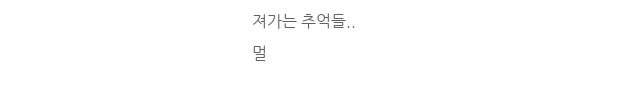져가는 추억들..
멀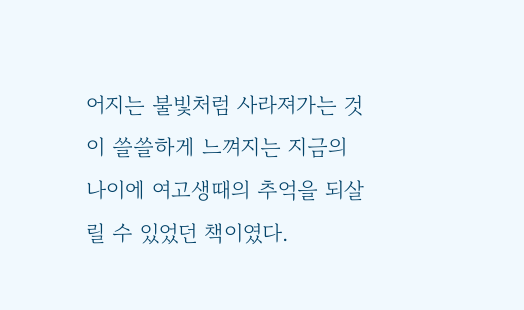어지는 불빛처럼 사라져가는 것이 쓸쓸하게 느껴지는 지금의
나이에 여고생때의 추억을 되살릴 수 있었던 책이였다.